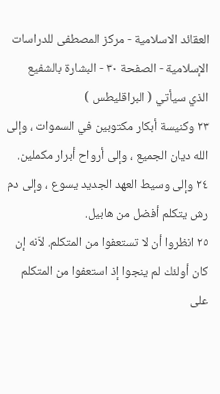العقائد الاسلامية - مركز المصطفى للدراسات الإسلامية - الصفحة ٣٠ - البشارة بالشفيع الذي سيأتي ( البراقليطس )
٢٣ وكنيسة أبكار مكتوبين في السموات ، وإلى الله ديان الجميع ، وإلى أرواح أبرار مكملين.
٢٤ وإلى وسيط العهد الجديد يسوع ، وإلى دم رش يتكلم أفضل من هابيل.
٢٥ انظروا أن لا تستعفوا من المتكلم. لاَنه إن كان أولئك لم ينجوا إذ استعفوا من المتكلم على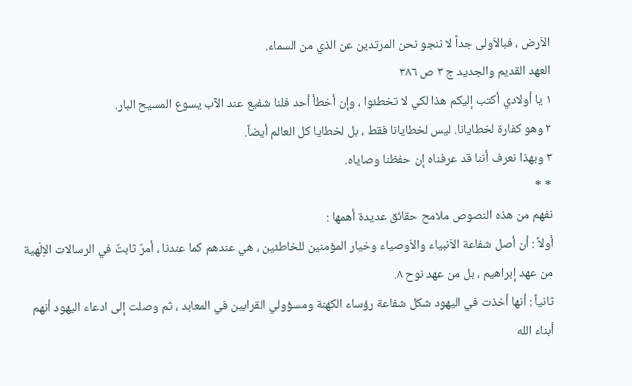الاَرض ، فبالاَولى جداً لا ننجو نحن المرتدين عن الذي من السماء.
العهد القديم والجديد ج ٣ ص ٣٨٦
١ يا أولادي أكتب إليكم هذا لكي لا تخطئوا ، وإن أخطأ أحد فلنا شفيع عند الآب يسوع المسيح البار.
٢ وهو كفارة لخطايانا. ليس لخطايانا فقط ، بل لخطايا كل العالم أيضاً.
٣ وبهذا نعرف أننا قد عرفناه إن حفظنا وصاياه.
* *
نفهم من هذه النصوص ملامح حقائق عديدة أهمها :
أولاً : أن أصل شفاعة الاَنبياء والاَوصياء وخيار المؤمنين للخاطئين ، هي عندهم كما عندنا ، أمرٌ ثابتٌ في الرسالات الاِلَهية من عهد إبراهيم ، بل من عهد نوح ٨.
ثانياً : أنها أخذت في اليهود شكل شفاعة رؤساء الكهنة ومسؤولي القرابين في المعابد ، ثم وصلت إلى ادعاء اليهود أنهم أبناء الله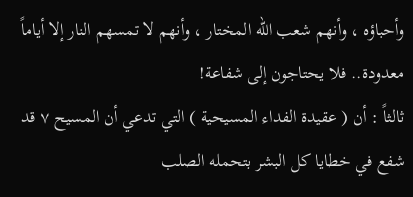وأحباؤه ، وأنهم شعب الله المختار ، وأنهم لا تمسهم النار إلا أياماً معدودة.. فلا يحتاجون إلى شفاعة!
ثالثاً : أن ( عقيدة الفداء المسيحية ) التي تدعي أن المسيح ٧ قد شفع في خطايا كل البشر بتحمله الصلب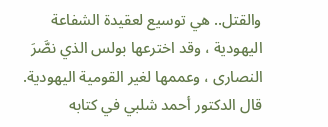والقتل.. هي توسيع لعقيدة الشفاعة اليهودية ، وقد اخترعها بولس الذي نصَّرَ النصارى ، وعممها لغير القومية اليهودية.
قال الدكتور أحمد شلبي في كتابه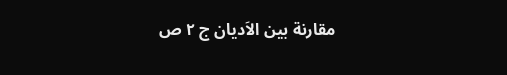مقارنة بين الاَديان ج ٢ ص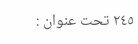٢٤٥ تحت عنوان :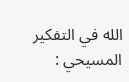الله في التفكير المسيحي :